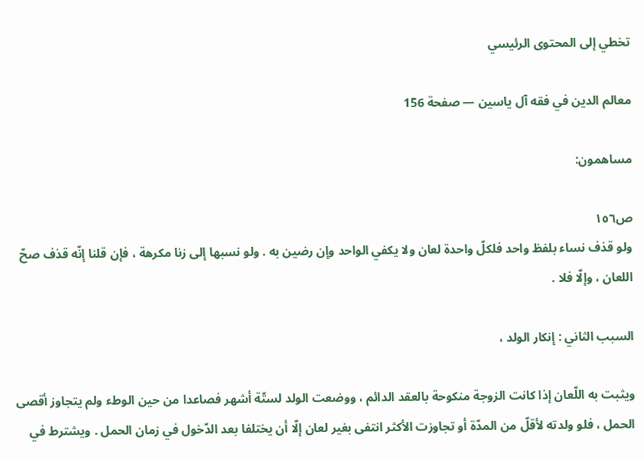تخطي إلى المحتوى الرئيسي

معالم الدين في فقه آل ياسين — صفحة 156

مساهمون:

ص١٥٦
ولو قذف نساء بلفظ واحد فلكلّ واحدة لعان ولا يكفي الواحد وإن رضين به . ولو نسبها إلى زنا مكرهة ، فإن قلنا إنّه قذف صحّ اللعان ، وإلّا فلا .

السبب الثاني : إنكار الولد ،

ويثبت به اللّعان إذا كانت الزوجة منكوحة بالعقد الدائم ، ووضعت الولد لستّة أشهر فصاعدا من حين الوطء ولم يتجاوز أقصى الحمل ، فلو ولدته لأقلّ من المدّة أو تجاوزت الأكثر انتفى بغير لعان إلّا أن يختلفا بعد الدّخول في زمان الحمل . ويشترط في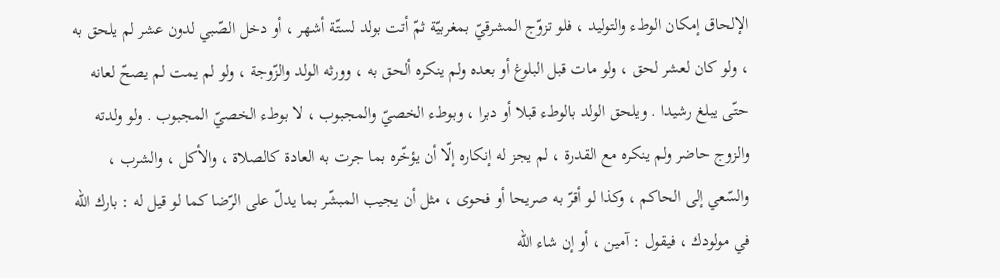الإلحاق إمكان الوطء والتوليد ، فلو تزوّج المشرقيّ بمغربيّة ثمّ أتت بولد لستّة أشهر ، أو دخل الصّبي لدون عشر لم يلحق به ، ولو كان لعشر لحق ، ولو مات قبل البلوغ أو بعده ولم ينكره ألحق به ، وورثه الولد والزّوجة ، ولو لم يمت لم يصحّ لعانه حتّى يبلغ رشيدا . ويلحق الولد بالوطء قبلا أو دبرا ، وبوطء الخصيّ والمجبوب ، لا بوطء الخصيّ المجبوب . ولو ولدته والزوج حاضر ولم ينكره مع القدرة ، لم يجز له إنكاره إلّا أن يؤخّره بما جرت به العادة كالصلاة ، والأكل ، والشرب ، والسّعي إلى الحاكم ، وكذا لو أقرّ به صريحا أو فحوى ، مثل أن يجيب المبشّر بما يدلّ على الرّضا كما لو قيل له : بارك اللّه في مولودك ، فيقول : آمين ، أو إن شاء اللّه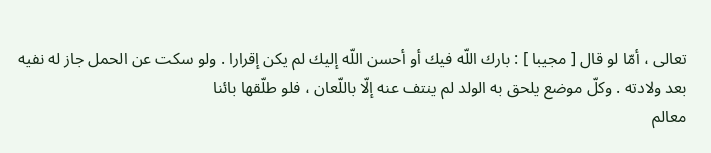تعالى ، أمّا لو قال [ مجيبا ] : بارك اللّه فيك أو أحسن اللّه إليك لم يكن إقرارا . ولو سكت عن الحمل جاز له نفيه بعد ولادته . وكلّ موضع يلحق به الولد لم ينتف عنه إلّا باللّعان ، فلو طلّقها بائنا
معالم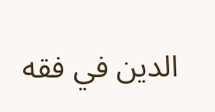الدين في فقه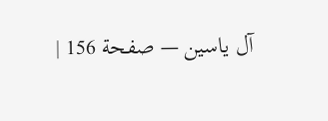آل ياسين — صفحة 156 |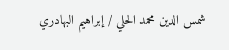شمس الدين محمد الحلي / إبراهيم البهادري